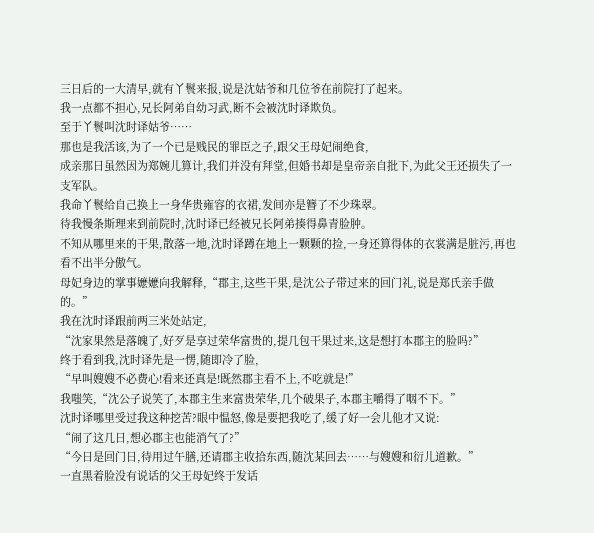三日后的一大清早,就有丫鬟来报,说是沈姑爷和几位爷在前院打了起来。
我一点都不担心,兄长阿弟自幼习武,断不会被沈时译欺负。
至于丫鬟叫沈时译姑爷……
那也是我活该,为了一个已是贱民的罪臣之子,跟父王母妃闹绝食,
成亲那日虽然因为郑婉儿算计,我们并没有拜堂,但婚书却是皇帝亲自批下,为此父王还损失了一支军队。
我命丫鬟给自己换上一身华贵雍容的衣裙,发间亦是簪了不少珠翠。
待我慢条斯理来到前院时,沈时译已经被兄长阿弟揍得鼻青脸肿。
不知从哪里来的干果,散落一地,沈时译蹲在地上一颗颗的捡,一身还算得体的衣裳满是脏污,再也看不出半分傲气。
母妃身边的掌事嬷嬷向我解释,“郡主,这些干果,是沈公子带过来的回门礼,说是郑氏亲手做的。”
我在沈时译跟前两三米处站定,
“沈家果然是落魄了,好歹是享过荣华富贵的,提几包干果过来,这是想打本郡主的脸吗?”
终于看到我,沈时译先是一愣,随即冷了脸,
“早叫嫂嫂不必费心!看来还真是!既然郡主看不上,不吃就是!”
我嗤笑,“沈公子说笑了,本郡主生来富贵荣华,几个破果子,本郡主嚼得了咽不下。”
沈时译哪里受过我这种挖苦?眼中愠怒,像是要把我吃了,缓了好一会儿他才又说:
“闹了这几日,想必郡主也能消气了?”
“今日是回门日,待用过午膳,还请郡主收拾东西,随沈某回去……与嫂嫂和衍儿道歉。”
一直黑着脸没有说话的父王母妃终于发话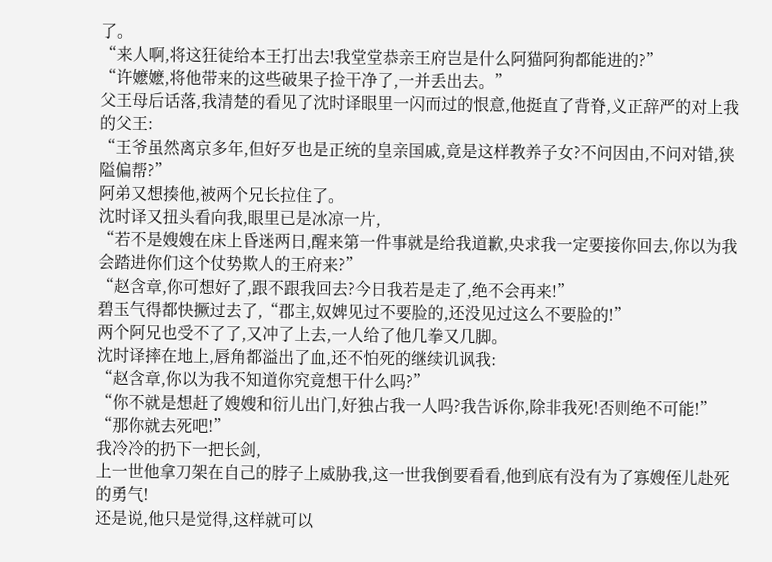了。
“来人啊,将这狂徒给本王打出去!我堂堂恭亲王府岂是什么阿猫阿狗都能进的?”
“许嬷嬷,将他带来的这些破果子捡干净了,一并丢出去。”
父王母后话落,我清楚的看见了沈时译眼里一闪而过的恨意,他挺直了背脊,义正辞严的对上我的父王:
“王爷虽然离京多年,但好歹也是正统的皇亲国戚,竟是这样教养子女?不问因由,不问对错,狭隘偏帮?”
阿弟又想揍他,被两个兄长拉住了。
沈时译又扭头看向我,眼里已是冰凉一片,
“若不是嫂嫂在床上昏迷两日,醒来第一件事就是给我道歉,央求我一定要接你回去,你以为我会踏进你们这个仗势欺人的王府来?”
“赵含章,你可想好了,跟不跟我回去?今日我若是走了,绝不会再来!”
碧玉气得都快撅过去了,“郡主,奴婢见过不要脸的,还没见过这么不要脸的!”
两个阿兄也受不了了,又冲了上去,一人给了他几拳又几脚。
沈时译摔在地上,唇角都溢出了血,还不怕死的继续讥讽我:
“赵含章,你以为我不知道你究竟想干什么吗?”
“你不就是想赶了嫂嫂和衍儿出门,好独占我一人吗?我告诉你,除非我死!否则绝不可能!”
“那你就去死吧!”
我冷冷的扔下一把长剑,
上一世他拿刀架在自己的脖子上威胁我,这一世我倒要看看,他到底有没有为了寡嫂侄儿赴死的勇气!
还是说,他只是觉得,这样就可以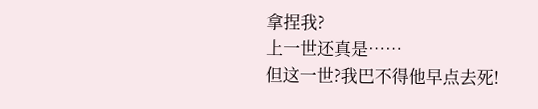拿捏我?
上一世还真是……
但这一世?我巴不得他早点去死!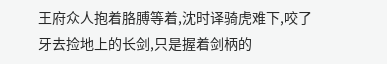王府众人抱着胳膊等着,沈时译骑虎难下,咬了牙去捡地上的长剑,只是握着剑柄的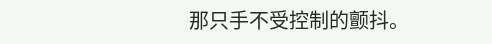那只手不受控制的颤抖。